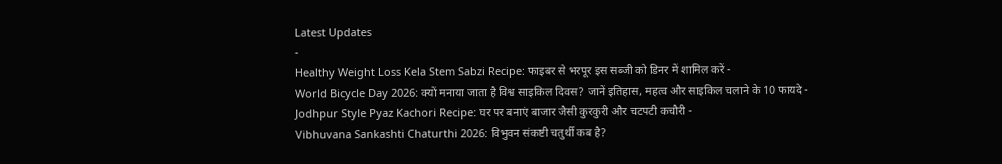Latest Updates
-
Healthy Weight Loss Kela Stem Sabzi Recipe: फाइबर से भरपूर इस सब्जी को डिनर में शामिल करें -
World Bicycle Day 2026: क्यों मनाया जाता है विश्व साइकिल दिवस? जानें इतिहास, महत्व और साइकिल चलाने के 10 फायदे -
Jodhpur Style Pyaz Kachori Recipe: घर पर बनाएं बाजार जैसी कुरकुरी और चटपटी कचौरी -
Vibhuvana Sankashti Chaturthi 2026: विभुवन संकष्टी चतुर्थी कब है?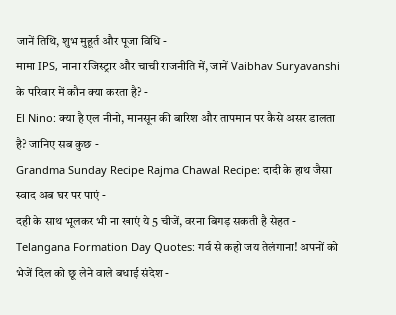जानें तिथि, शुभ मुहूर्त और पूजा विधि -
मामा IPS, नाना रजिस्ट्रार और चाची राजनीति में, जानें Vaibhav Suryavanshi के परिवार में कौन क्या करता है? -
El Nino: क्या है एल नीनो, मानसून की बारिश और तापमान पर कैसे असर डालता है? जानिए सब कुछ -
Grandma Sunday Recipe Rajma Chawal Recipe: दादी के हाथ जैसा स्वाद अब घर पर पाएं -
दही के साथ भूलकर भी ना खाएं ये 5 चीजें, वरना बिगड़ सकती है सेहत -
Telangana Formation Day Quotes: गर्व से कहो जय तेलंगाना! अपनों को भेजें दिल को छू लेने वाले बधाई संदेश -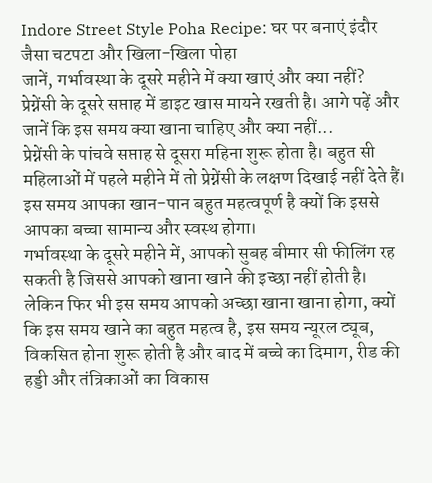Indore Street Style Poha Recipe: घर पर बनाएं इंदौर जैसा चटपटा और खिला-खिला पोहा
जानें, गर्भावस्था के दूसरे महीने में क्या खाएं और क्या नहीं?
प्रेग्नेंसी के दूसरे सप्ताह में डाइट खास मायने रखती है। आगे पढ़ें और जानें कि इस समय क्या खाना चाहिए और क्या नहीं...
प्रेग्नेंसी के पांचवे सप्ताह से दूसरा महिना शुरू होता है। बहुत सी महिलाओं में पहले महीने में तो प्रेग्नेंसी के लक्षण दिखाई नहीं देते हैं। इस समय आपका खान-पान बहुत महत्वपूर्ण है क्यों कि इससे आपका बच्चा सामान्य और स्वस्थ होगा।
गर्भावस्था के दूसरे महीने में, आपको सुबह बीमार सी फीलिंग रह सकती है जिससे आपको खाना खाने की इच्छा नहीं होती है। लेकिन फिर भी इस समय आपको अच्छा खाना खाना होगा, क्यों
कि इस समय खाने का बहुत महत्व है, इस समय न्यूरल ट्यूब, विकसित होना शुरू होती है और बाद में बच्चे का दिमाग, रीड की हड्डी और तंत्रिकाओं का विकास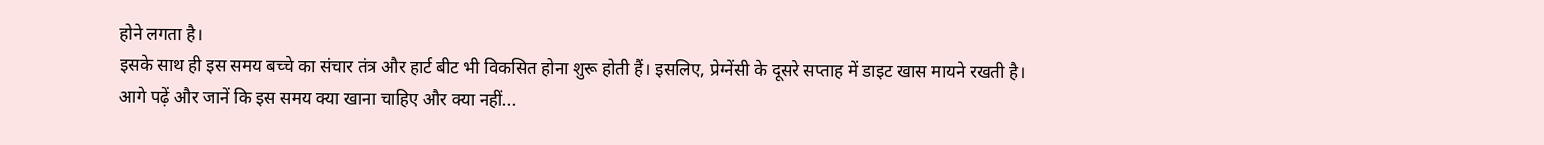होने लगता है।
इसके साथ ही इस समय बच्चे का संचार तंत्र और हार्ट बीट भी विकसित होना शुरू होती हैं। इसलिए, प्रेग्नेंसी के दूसरे सप्ताह में डाइट खास मायने रखती है। आगे पढ़ें और जानें कि इस समय क्या खाना चाहिए और क्या नहीं...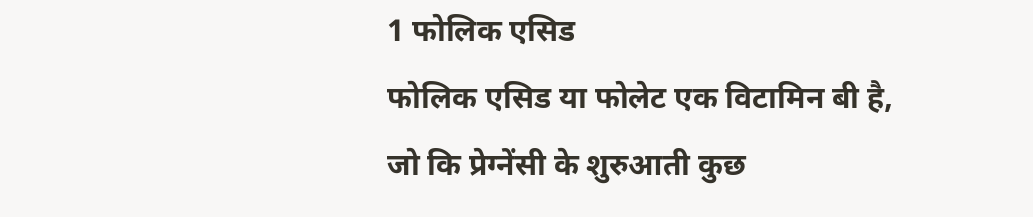1 फोलिक एसिड
फोलिक एसिड या फोलेट एक विटामिन बी है, जो कि प्रेग्नेंसी के शुरुआती कुछ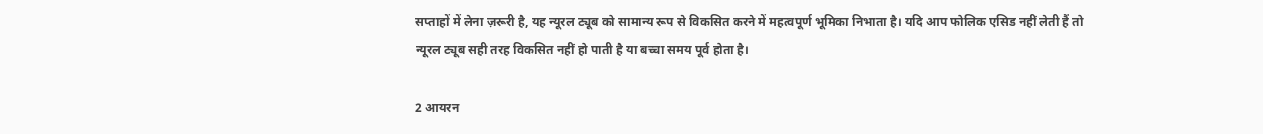सप्ताहों में लेना ज़रूरी है, यह न्यूरल ट्यूब को सामान्य रूप से विकसित करने में महत्वपूर्ण भूमिका निभाता है। यदि आप फोलिक एसिड नहीं लेती हैं तो न्यूरल ट्यूब सही तरह विकसित नहीं हो पाती है या बच्चा समय पूर्व होता है।

2 आयरन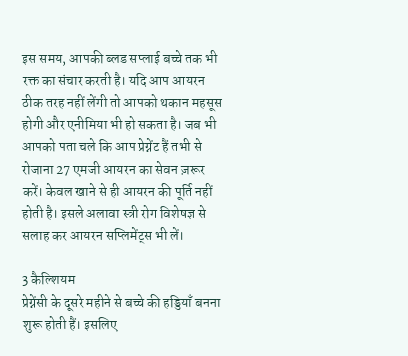इस समय, आपकी ब्लड सप्लाई बच्चे तक भी रक्त का संचार करती है। यदि आप आयरन ठीक तरह नहीं लेंगी तो आपको थकान महसूस होगी और एनीमिया भी हो सकता है। जब भी आपको पता चले कि आप प्रेग्नेंट हैं तभी से रोजाना 27 एमजी आयरन का सेवन ज़रूर करें। केवल खाने से ही आयरन की पूर्ति नहीं होती है। इसले अलावा स्त्री रोग विशेषज्ञ से सलाह कर आयरन सप्लिमेंट्स भी लें।

3 कैल्शियम
प्रेग्नेंसी के दूसरे महीने से बच्चे की हड्डियाँ बनना शुरू होती हैं। इसलिए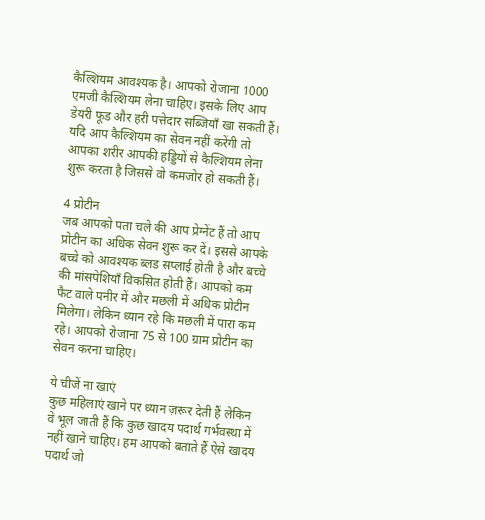कैल्शियम आवश्यक है। आपको रोजाना 1000 एमजी कैल्शियम लेना चाहिए। इसके लिए आप डेयरी फूड और हरी पत्तेदार सब्जियाँ खा सकती हैं। यदि आप कैल्शियम का सेवन नहीं करेंगी तो आपका शरीर आपकी हड्डियों से कैल्शियम लेना शुरू करता है जिससे वो कमजोर हो सकती हैं।

4 प्रोटीन
जब आपको पता चले की आप प्रेग्नेंट हैं तो आप प्रोटीन का अधिक सेवन शुरू कर दें। इससे आपके बच्चे को आवश्यक ब्लड सप्लाई होती है और बच्चे की मांसपेशियाँ विकसित होती हैं। आपको कम फैट वाले पनीर में और मछली में अधिक प्रोटीन मिलेगा। लेकिन ध्यान रहे कि मछली में पारा कम रहे। आपको रोजाना 75 से 100 ग्राम प्रोटीन का सेवन करना चाहिए।

ये चीजें ना खाएं
कुछ महिलाएं खाने पर ध्यान ज़रूर देती हैं लेकिन वे भूल जाती हैं कि कुछ खादय पदार्थ गर्भवस्था में नहीं खाने चाहिए। हम आपको बताते हैं ऐसे खादय पदार्थ जो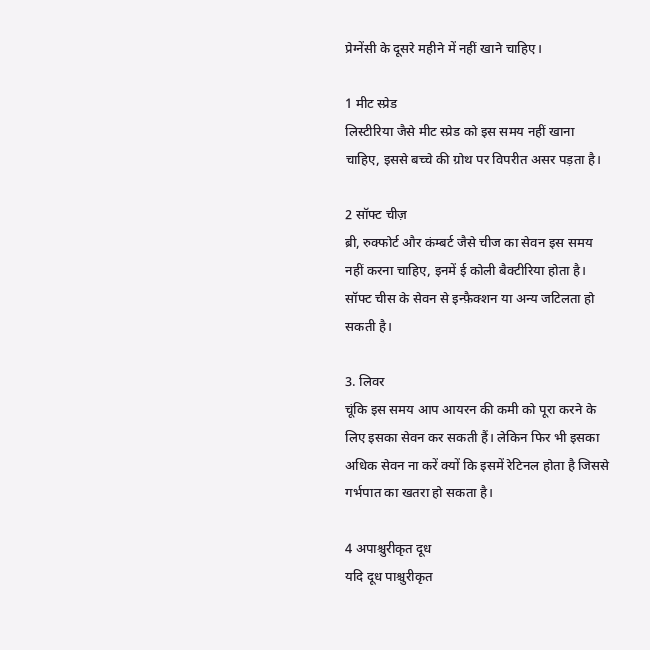प्रेग्नेंसी के दूसरे महीने में नहीं खाने चाहिए।

1 मीट स्प्रेड
लिस्टीरिया जैसे मीट स्प्रेड को इस समय नहीं खाना चाहिए, इससे बच्चे की ग्रोथ पर विपरीत असर पड़ता है।

2 सॉफ्ट चीज़
ब्री, रुक्फोर्ट और कंम्बर्ट जैसे चीज का सेवन इस समय नहीं करना चाहिए, इनमें ई कोली बैक्टीरिया होता है। सॉफ्ट चीस के सेवन से इन्फ़ैक्शन या अन्य जटिलता हो सकती है।

3. लिवर
चूंकि इस समय आप आयरन की कमी को पूरा करने के लिए इसका सेवन कर सकती हैं। लेकिन फिर भी इसका अधिक सेवन ना करें क्यों कि इसमें रेटिनल होता है जिससे गर्भपात का खतरा हो सकता है।

4 अपाश्चुरीकृत दूध
यदि दूध पाश्चुरीकृत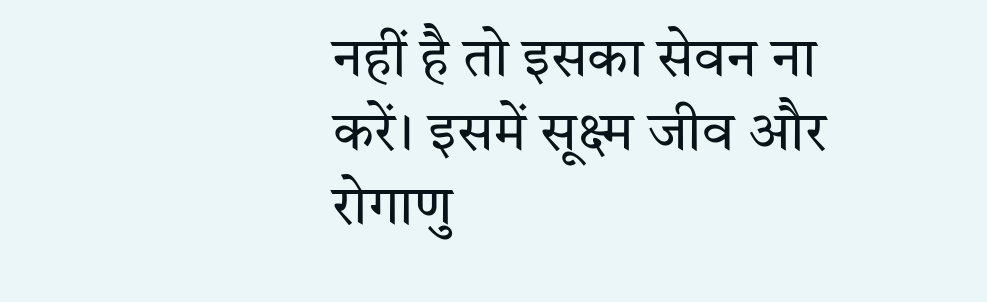नहीं है तो इसका सेवन ना करें। इसमें सूक्ष्म जीव और रोगाणु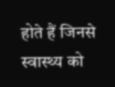होते हैं जिनसे स्वास्थ्य को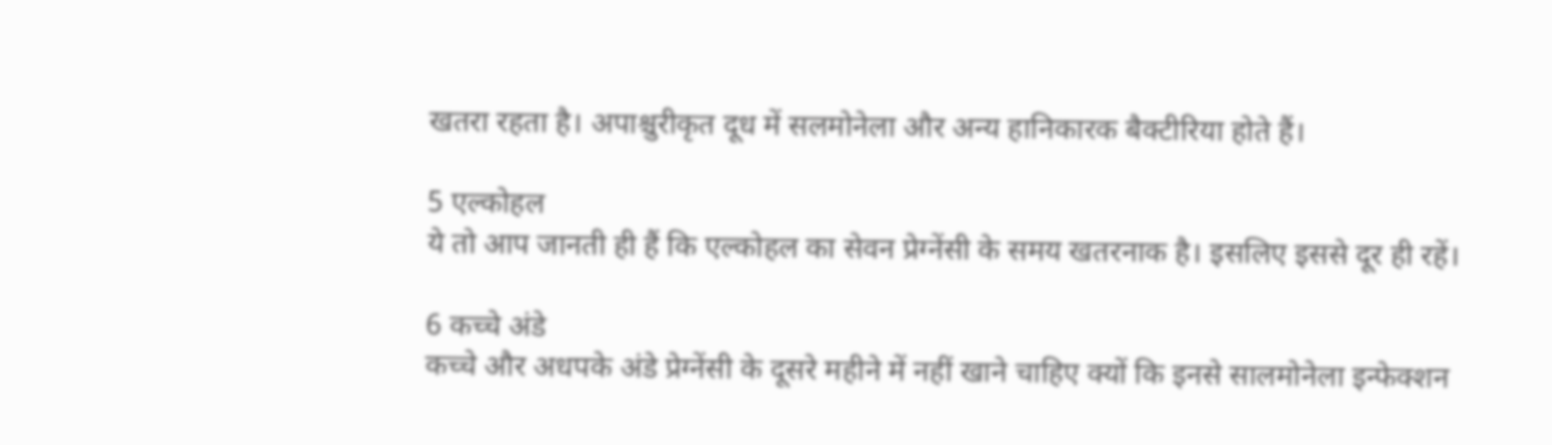खतरा रहता है। अपाश्चुरीकृत दूध में सलमोनेला और अन्य हानिकारक बैक्टीरिया होते हैं।

5 एल्कोहल
ये तो आप जानती ही हैं कि एल्कोहल का सेवन प्रेग्नेंसी के समय खतरनाक है। इसलिए इससे दूर ही रहें।

6 कच्चे अंडे
कच्चे और अधपके अंडे प्रेग्नेंसी के दूसरे महीने में नहीं खाने चाहिए क्यों कि इनसे सालमोनेला इन्फेक्शन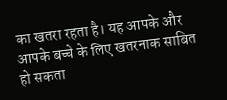का खतरा रहता है। यह आपके और आपके बच्चे के लिए खतरनाक साबित हो सकता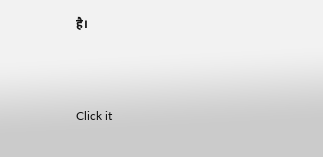है।



Click it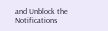and Unblock the Notifications